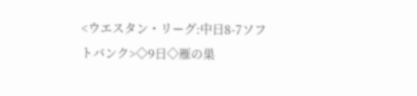<ウエスタン・リーグ:中日8-7ソフトバンク>◇9日◇雁の巣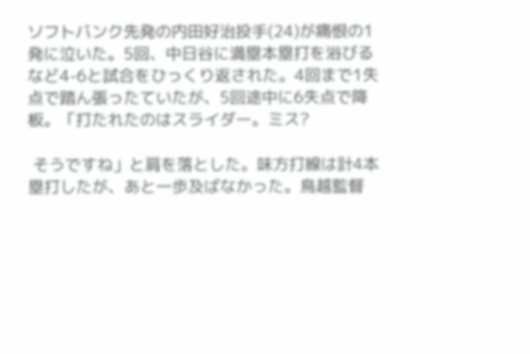ソフトバンク先発の内田好治投手(24)が痛恨の1発に泣いた。5回、中日谷に満塁本塁打を浴びるなど4-6と試合をひっくり返された。4回まで1失点で踏ん張ったていたが、5回途中に6失点で降板。「打たれたのはスライダー。ミス?

 そうですね」と肩を落とした。味方打線は計4本塁打したが、あと一歩及ばなかった。鳥越監督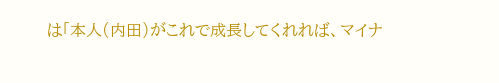は「本人(内田)がこれで成長してくれれば、マイナ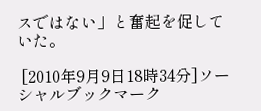スではない」と奮起を促していた。

 [2010年9月9日18時34分]ソーシャルブックマーク